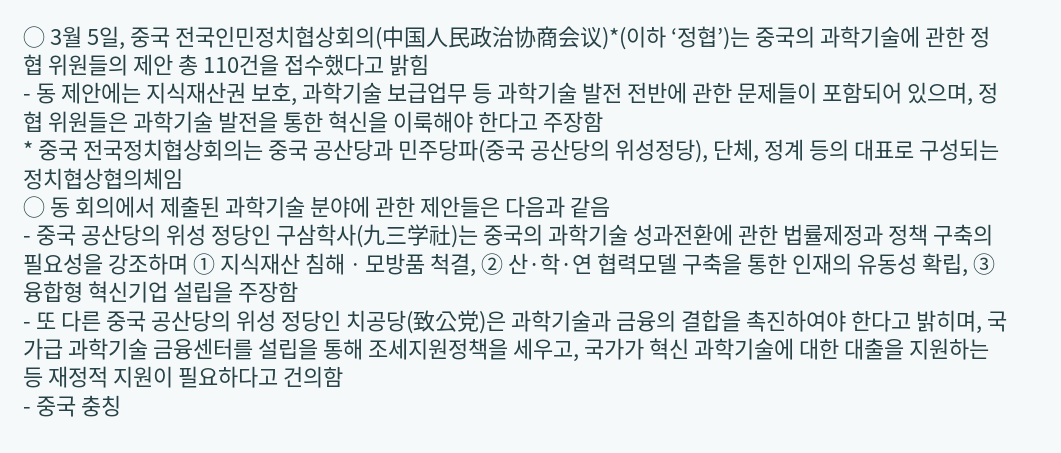◯ 3월 5일, 중국 전국인민정치협상회의(中国人民政治协商会议)*(이하 ‘정협’)는 중국의 과학기술에 관한 정협 위원들의 제안 총 110건을 접수했다고 밝힘
- 동 제안에는 지식재산권 보호, 과학기술 보급업무 등 과학기술 발전 전반에 관한 문제들이 포함되어 있으며, 정협 위원들은 과학기술 발전을 통한 혁신을 이룩해야 한다고 주장함
* 중국 전국정치협상회의는 중국 공산당과 민주당파(중국 공산당의 위성정당), 단체, 정계 등의 대표로 구성되는 정치협상협의체임
◯ 동 회의에서 제출된 과학기술 분야에 관한 제안들은 다음과 같음
- 중국 공산당의 위성 정당인 구삼학사(九三学社)는 중국의 과학기술 성과전환에 관한 법률제정과 정책 구축의 필요성을 강조하며 ① 지식재산 침해ㆍ모방품 척결, ② 산·학·연 협력모델 구축을 통한 인재의 유동성 확립, ③ 융합형 혁신기업 설립을 주장함
- 또 다른 중국 공산당의 위성 정당인 치공당(致公党)은 과학기술과 금융의 결합을 촉진하여야 한다고 밝히며, 국가급 과학기술 금융센터를 설립을 통해 조세지원정책을 세우고, 국가가 혁신 과학기술에 대한 대출을 지원하는 등 재정적 지원이 필요하다고 건의함
- 중국 충칭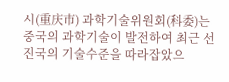시(重庆市) 과학기술위원회(科委)는 중국의 과학기술이 발전하여 최근 선진국의 기술수준을 따라잡았으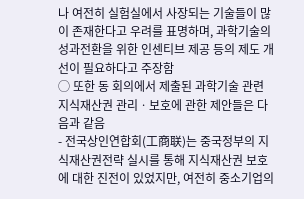나 여전히 실험실에서 사장되는 기술들이 많이 존재한다고 우려를 표명하며, 과학기술의 성과전환을 위한 인센티브 제공 등의 제도 개선이 필요하다고 주장함
◯ 또한 동 회의에서 제출된 과학기술 관련 지식재산권 관리ㆍ보호에 관한 제안들은 다음과 같음
- 전국상인연합회(工商联)는 중국정부의 지식재산권전략 실시를 통해 지식재산권 보호에 대한 진전이 있었지만, 여전히 중소기업의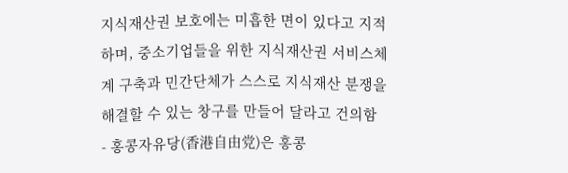지식재산권 보호에는 미흡한 면이 있다고 지적하며, 중소기업들을 위한 지식재산권 서비스체계 구축과 민간단체가 스스로 지식재산 분쟁을 해결할 수 있는 창구를 만들어 달라고 건의함
- 홍콩자유당(香港自由党)은 홍콩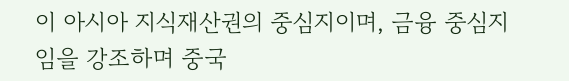이 아시아 지식재산권의 중심지이며, 금융 중심지임을 강조하며 중국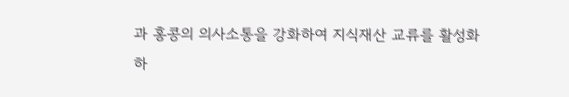과 홍콩의 의사소통을 강화하여 지식재산 교류를 활성화하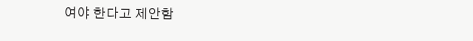여야 한다고 제안함